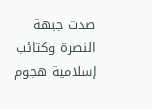صدت جبهة النصرة وكتائب إسلامية هجوم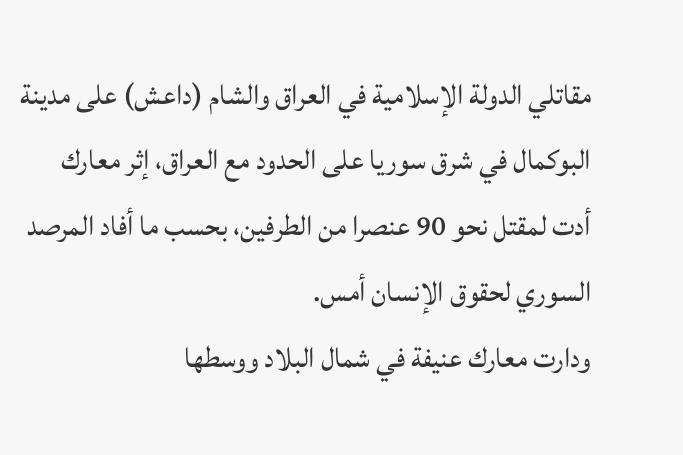مقاتلي الدولة الإسلامية في العراق والشام (داعش) على مدينة البوكمال في شرق سوريا على الحدود مع العراق، إثر معارك أدت لمقتل نحو 90 عنصرا من الطرفين، بحسب ما أفاد المرصد السوري لحقوق الإنسان أمس.
ودارت معارك عنيفة في شمال البلاد ووسطها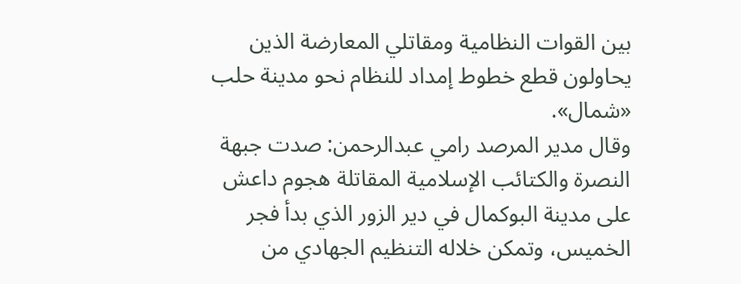بين القوات النظامية ومقاتلي المعارضة الذين يحاولون قطع خطوط إمداد للنظام نحو مدينة حلب «شمال».
وقال مدير المرصد رامي عبدالرحمن: صدت جبهة النصرة والكتائب الإسلامية المقاتلة هجوم داعش على مدينة البوكمال في دير الزور الذي بدأ فجر الخميس، وتمكن خلاله التنظيم الجهادي من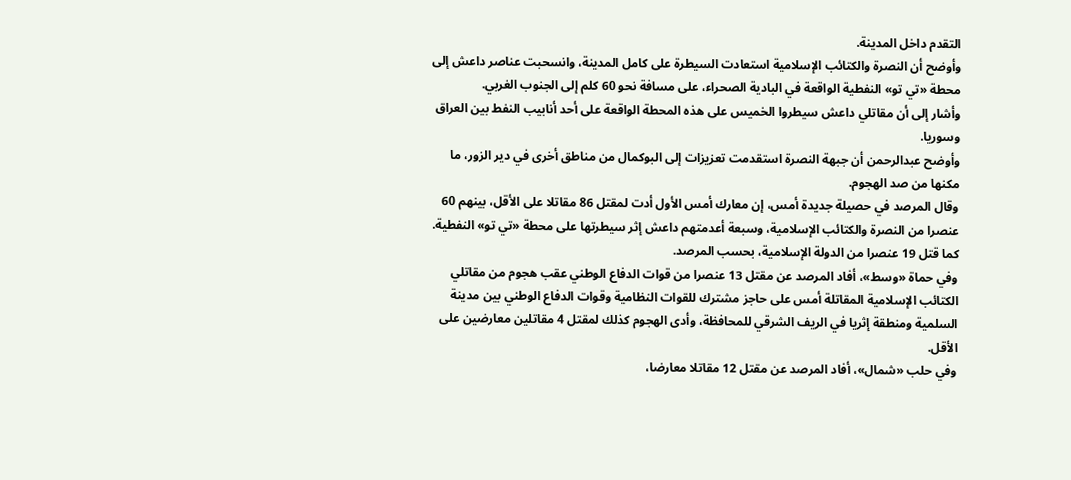التقدم داخل المدينة.
وأوضح أن النصرة والكتائب الإسلامية استعادت السيطرة على كامل المدينة، وانسحبت عناصر داعش إلى محطة «تي تو» النفطية الواقعة في البادية الصحراء، على مسافة نحو 60 كلم إلى الجنوب الغربي.
وأشار إلى أن مقاتلي داعش سيطروا الخميس على هذه المحطة الواقعة على أحد أنابيب النفط بين العراق وسوريا.
وأوضح عبدالرحمن أن جبهة النصرة استقدمت تعزيزات إلى البوكمال من مناطق أخرى في دير الزور، ما مكنها من صد الهجوم.
وقال المرصد في حصيلة جديدة أمس، إن معارك أمس الأول أدت لمقتل 86 مقاتلا على الأقل، بينهم 60 عنصرا من النصرة والكتائب الإسلامية، وسبعة أعدمتهم داعش إثر سيطرتها على محطة «تي تو» النفطية.
كما قتل 19 عنصرا من الدولة الإسلامية، بحسب المرصد.
وفي حماة «وسط»، أفاد المرصد عن مقتل 13 عنصرا من قوات الدفاع الوطني عقب هجوم من مقاتلي الكتائب الإسلامية المقاتلة أمس على حاجز مشترك للقوات النظامية وقوات الدفاع الوطني بين مدينة السلمية ومنطقة إثريا في الريف الشرقي للمحافظة، وأدى الهجوم كذلك لمقتل 4 مقاتلين معارضين على الأقل.
وفي حلب «شمال»، أفاد المرصد عن مقتل 12 مقاتلا معارضا،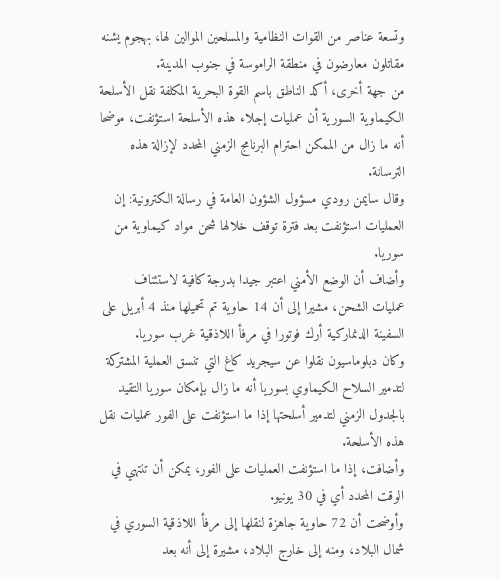وتسعة عناصر من القوات النظامية والمسلحين الموالين لها، بهجوم يشنه مقاتلون معارضون في منطقة الراموسة في جنوب المدينة.
من جهة أخرى، أكد الناطق باسم القوة البحرية المكلفة نقل الأسلحة الكيماوية السورية أن عمليات إجلاء هذه الأسلحة استؤنفت، موضحا أنه ما زال من الممكن احترام البرنامج الزمني المحدد لإزالة هذه الترسانة.
وقال سايمن رودي مسؤول الشؤون العامة في رسالة الكترونية: إن العمليات استؤنفت بعد فترة توقف خلالها شحن مواد كيماوية من سوريا.
وأضاف أن الوضع الأمني اعتبر جيدا بدرجة كافية لاستئناف عمليات الشحن، مشيرا إلى أن 14 حاوية تم تحميلها منذ 4 أبريل على السفينة الدنماركية أرك فوتورا في مرفأ اللاذقية غرب سوريا.
وكان دبلوماسيون نقلوا عن سيجريد كاغ التي تنسق العملية المشتركة لتدمير السلاح الكيماوي بسوريا أنه ما زال بإمكان سوريا التقيد بالجدول الزمني لتدمير أسلحتها إذا ما استؤنفت على الفور عمليات نقل هذه الأسلحة.
وأضافت، إذا ما استؤنفت العمليات على الفور، يمكن أن تنتهي في الوقت المحدد أي في 30 يونيو.
وأوضحت أن 72 حاوية جاهزة لنقلها إلى مرفأ اللاذقية السوري في شمال البلاد، ومنه إلى خارج البلاد، مشيرة إلى أنه بعد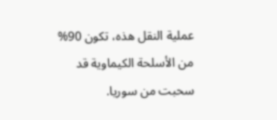عملية النقل هذه، تكون 90% من الأسلحة الكيماوية قد سحبت من سوريا.